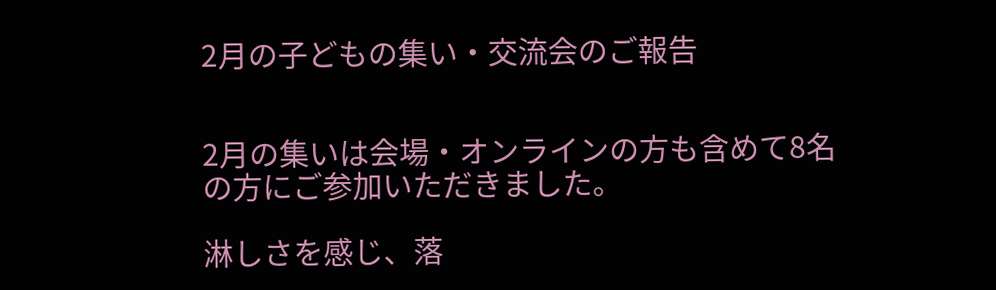2月の子どもの集い・交流会のご報告


2月の集いは会場・オンラインの方も含めて8名の方にご参加いただきました。

淋しさを感じ、落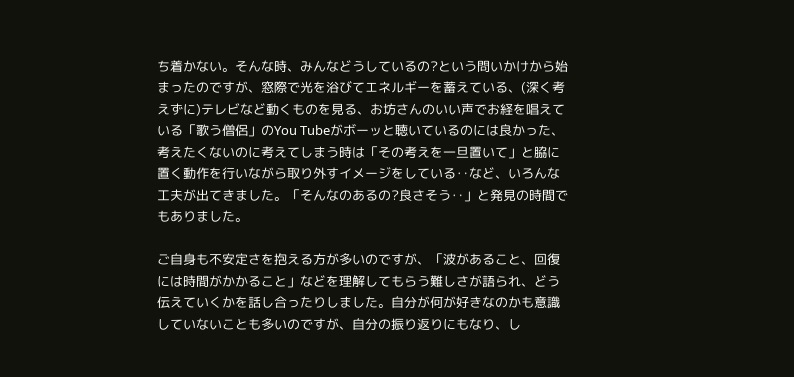ち着かない。そんな時、みんなどうしているの?という問いかけから始まったのですが、窓際で光を浴びてエネルギーを蓄えている、(深く考えずに)テレビなど動くものを見る、お坊さんのいい声でお経を唱えている「歌う僧侶」のYou Tubeがボーッと聴いているのには良かった、考えたくないのに考えてしまう時は「その考えを一旦置いて」と脇に置く動作を行いながら取り外すイメージをしている‥など、いろんな工夫が出てきました。「そんなのあるの?良さそう‥」と発見の時間でもありました。

ご自身も不安定さを抱える方が多いのですが、「波があること、回復には時間がかかること」などを理解してもらう難しさが語られ、どう伝えていくかを話し合ったりしました。自分が何が好きなのかも意識していないことも多いのですが、自分の振り返りにもなり、し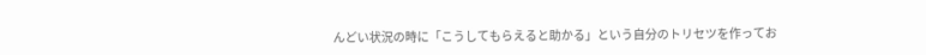んどい状況の時に「こうしてもらえると助かる」という自分のトリセツを作ってお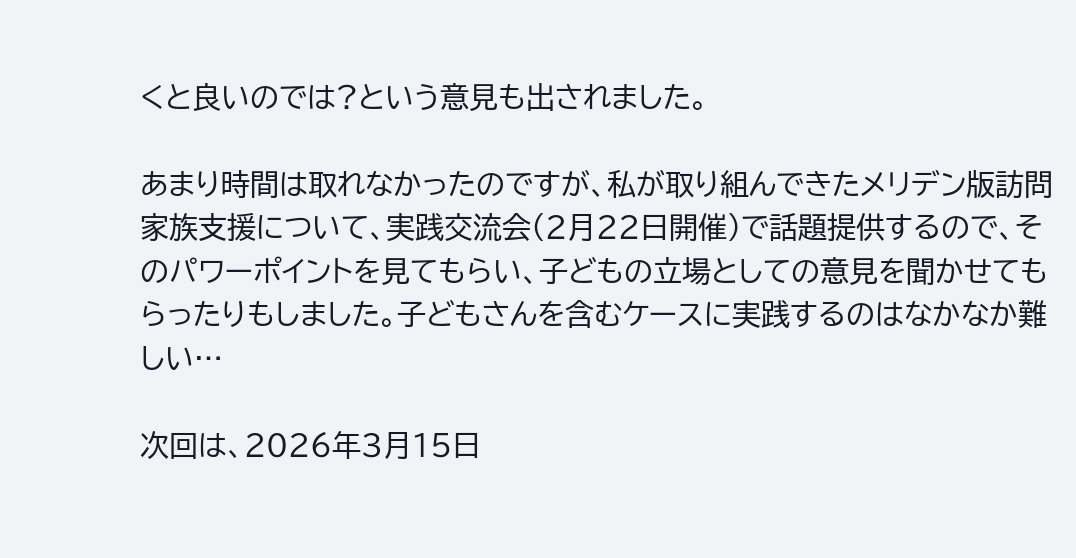くと良いのでは?という意見も出されました。

あまり時間は取れなかったのですが、私が取り組んできたメリデン版訪問家族支援について、実践交流会(2月22日開催)で話題提供するので、そのパワーポイントを見てもらい、子どもの立場としての意見を聞かせてもらったりもしました。子どもさんを含むケースに実践するのはなかなか難しい…

次回は、2026年3月15日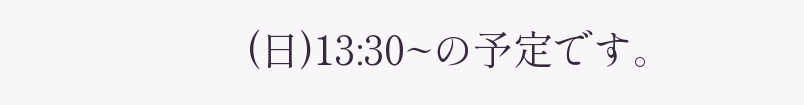(日)13:30~の予定です。